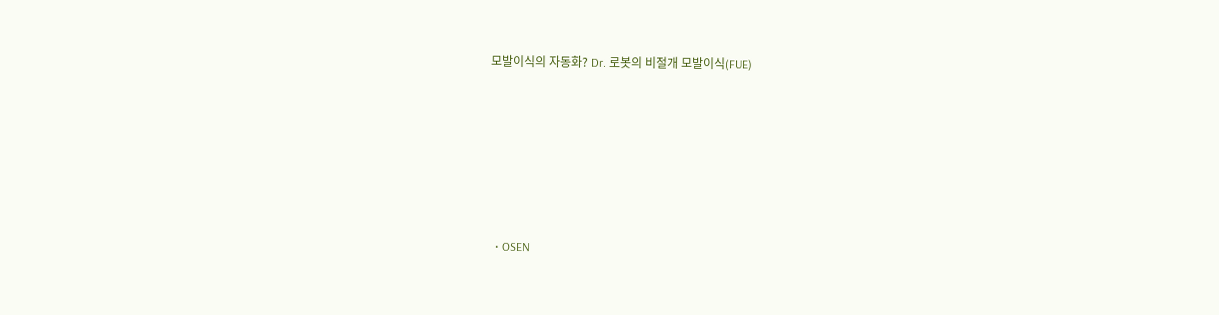모발이식의 자동화? Dr. 로봇의 비절개 모발이식(FUE)







  • OSEN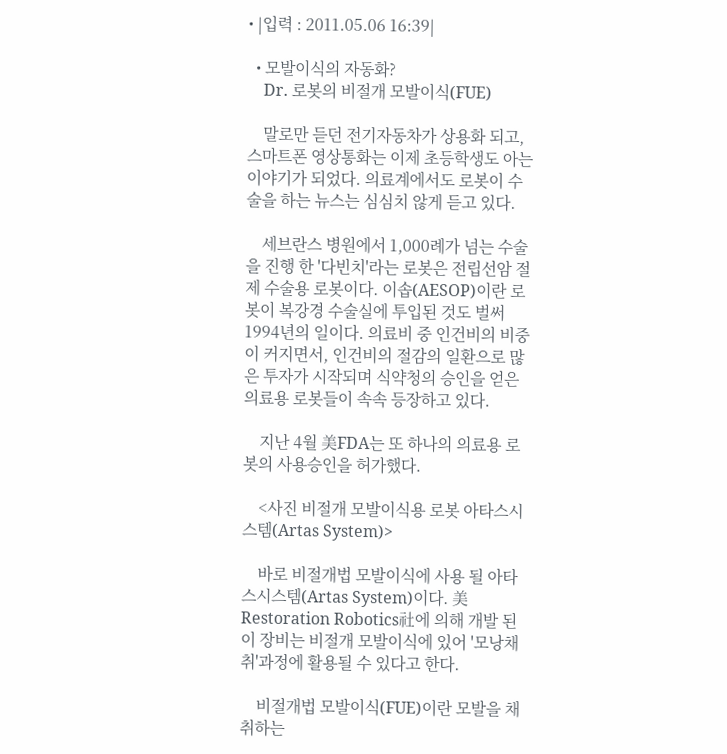• |입력 : 2011.05.06 16:39|

  • 모발이식의 자동화?
    Dr. 로봇의 비절개 모발이식(FUE)

    말로만 듣던 전기자동차가 상용화 되고, 스마트폰 영상통화는 이제 초등학생도 아는 이야기가 되었다. 의료계에서도 로봇이 수술을 하는 뉴스는 심심치 않게 듣고 있다.

    세브란스 병원에서 1,000례가 넘는 수술을 진행 한 '다빈치'라는 로봇은 전립선암 절제 수술용 로봇이다. 이솝(AESOP)이란 로봇이 복강경 수술실에 투입된 것도 벌써 1994년의 일이다. 의료비 중 인건비의 비중이 커지면서, 인건비의 절감의 일환으로 많은 투자가 시작되며 식약청의 승인을 얻은 의료용 로봇들이 속속 등장하고 있다.

    지난 4월 美FDA는 또 하나의 의료용 로봇의 사용승인을 허가했다.

    <사진 비절개 모발이식용 로봇 아타스시스템(Artas System)>

    바로 비절개법 모발이식에 사용 될 아타스시스템(Artas System)이다. 美Restoration Robotics社에 의해 개발 된 이 장비는 비절개 모발이식에 있어 '모낭채취'과정에 활용될 수 있다고 한다.

    비절개법 모발이식(FUE)이란 모발을 채취하는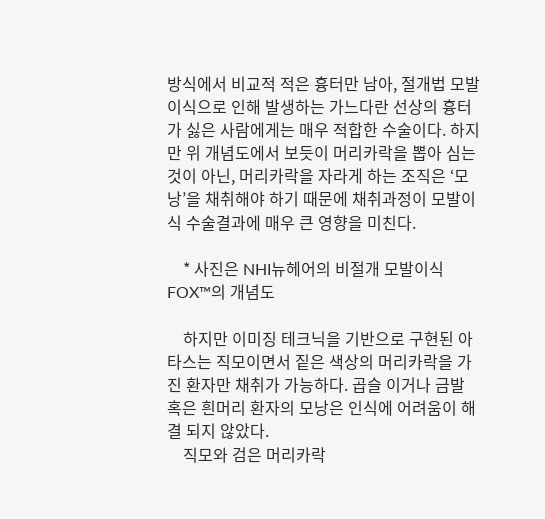방식에서 비교적 적은 흉터만 남아, 절개법 모발이식으로 인해 발생하는 가느다란 선상의 흉터가 싫은 사람에게는 매우 적합한 수술이다. 하지만 위 개념도에서 보듯이 머리카락을 뽑아 심는 것이 아닌, 머리카락을 자라게 하는 조직은 ‘모낭’을 채취해야 하기 때문에 채취과정이 모발이식 수술결과에 매우 큰 영향을 미친다.

    * 사진은 NHI뉴헤어의 비절개 모발이식 FOX™의 개념도

    하지만 이미징 테크닉을 기반으로 구현된 아타스는 직모이면서 짙은 색상의 머리카락을 가진 환자만 채취가 가능하다. 곱슬 이거나 금발 혹은 흰머리 환자의 모낭은 인식에 어려움이 해결 되지 않았다.
    직모와 검은 머리카락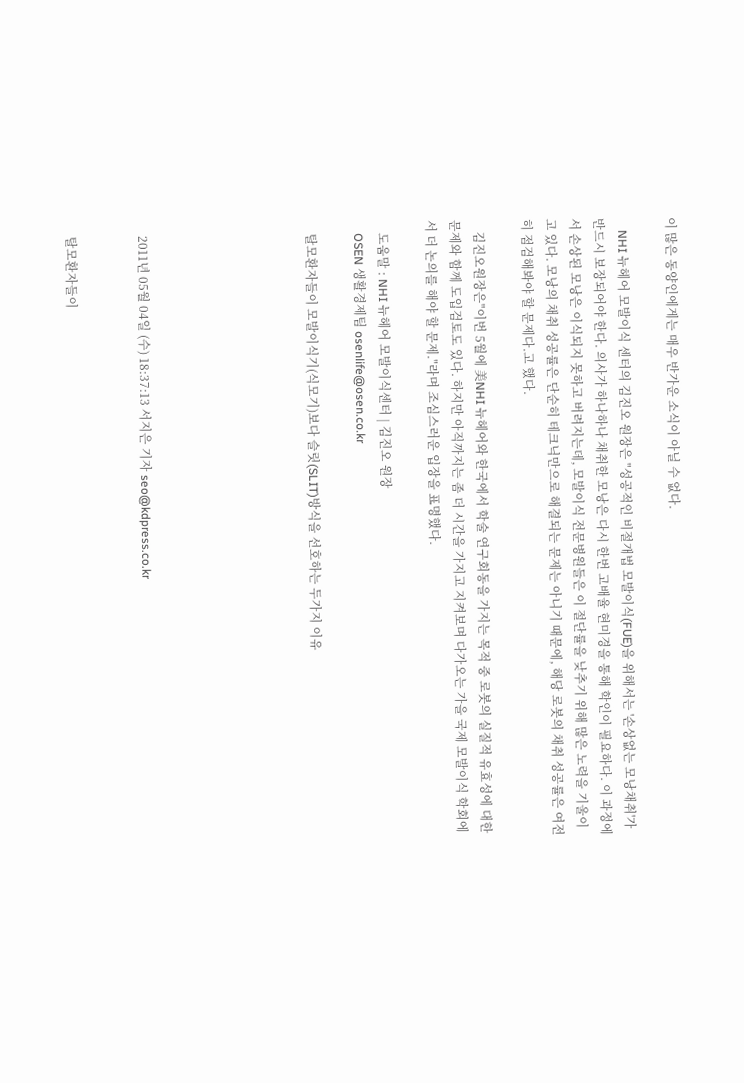이 많은 동양인에게는 매우 반가운 소식이 아닐 수 없다.

    NHI 뉴헤어 모발이식 센터의 김진오 원장은 "성공적인 비절개법 모발이식(FUE)을 위해서는 '손상없는 모낭채취'가 반드시 보장되어야 한다. 의사가 하나하나 채취한 모낭은 다시 한번 고배율 현미경을 통해 학인이 필요하다. 이 과정에서 손상된 모낭은 이식되지 못하고 버려지는데, 모발이식 전문병원들은 이 절단률을 낮추기 위해 많은 노력을 기울이고 있다. 모낭의 채취 성공률은 단순히 테크닉만으로 해결되는 문제는 아니기 때문에, 해당 로봇의 채취 성공률은 여전히 점검해봐야 할 문제다.고 했다.

    김진오원장은"이번 5월에 美NHI 뉴헤어와 한국에서 학술 연구회동을 가지는 목적 중 로봇의 실질적 유효성에 대한 문제와 함께 도입검토도 있다. 하지만 아직까지는 좀 더 시간을 가지고 지켜보며 다가오는 가을 국제 모발이식 학회에서 더 논의를 해야 할 문제."라며 조심스러운 입장을 표명했다.

    도움말 : NHI 뉴헤어 모발이식센터 | 김진오 원장
    OSEN 생활경제팀 osenlife@osen.co.kr

    탈모환자들이 모발이식기(식모기)보다 슬릿(SLIT)방식을 선호하는 두가지 이유






    2011년 05월 04일 (수) 18:37:13 서지은 기자 seo@kdpress.co.kr


    탈모환자들이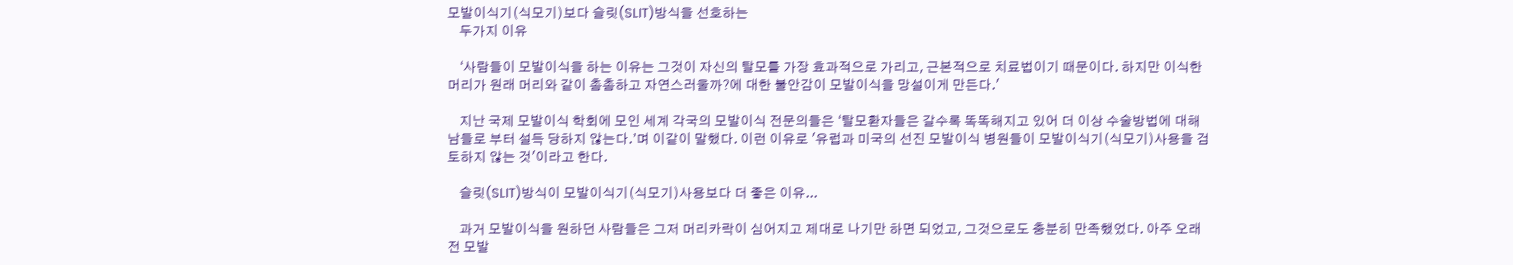모발이식기(식모기)보다 슬릿(SLIT)방식을 선호하는
    두가지 이유

    ‘사람들이 모발이식을 하는 이유는 그것이 자신의 탈모를 가장 효과적으로 가리고, 근본적으로 치료법이기 때문이다. 하지만 이식한 머리가 원래 머리와 같이 촘촘하고 자연스러울까?에 대한 불안감이 모발이식을 망설이게 만든다.'

    지난 국제 모발이식 학회에 모인 세계 각국의 모발이식 전문의들은 ‘탈모환자들은 갈수록 똑똑해지고 있어 더 이상 수술방법에 대해 남들로 부터 설득 당하지 않는다.’며 이같이 말했다. 이런 이유로 '유럽과 미국의 선진 모발이식 병원들이 모발이식기(식모기)사용을 검토하지 않는 것'이라고 한다.

    슬릿(SLIT)방식이 모발이식기(식모기)사용보다 더 좋은 이유...

    과거 모발이식을 원하던 사람들은 그저 머리카락이 심어지고 제대로 나기만 하면 되었고, 그것으로도 충분히 만족했었다. 아주 오래 전 모발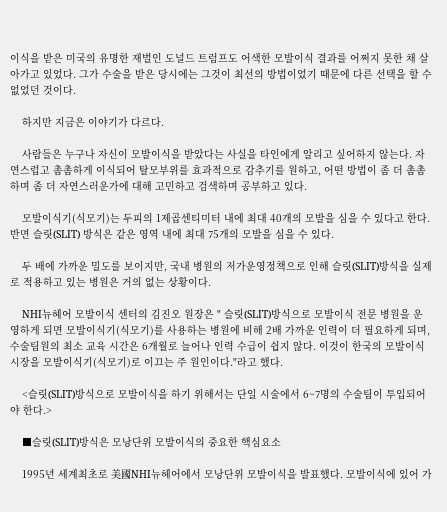이식을 받은 미국의 유명한 재벌인 도널드 트럼프도 어색한 모발이식 결과를 어쩌지 못한 채 살아가고 있었다. 그가 수술을 받은 당시에는 그것이 최선의 방법이었기 때문에 다른 선택을 할 수 없었던 것이다.

    하지만 지금은 이야기가 다르다.

    사람들은 누구나 자신이 모발이식을 받았다는 사실을 타인에게 알리고 싶어하지 않는다. 자연스럽고 촘촘하게 이식되어 탈모부위를 효과적으로 감추기를 원하고, 어떤 방법이 좀 더 촘촘하며 좀 더 자연스러운가에 대해 고민하고 검색하며 공부하고 있다.

    모발이식기(식모기)는 두피의 1제곱센티미터 내에 최대 40개의 모발을 심을 수 있다고 한다. 반면 슬릿(SLIT) 방식은 같은 영역 내에 최대 75개의 모발을 심을 수 있다.

    두 배에 가까운 밀도를 보이지만, 국내 병원의 저가운영정책으로 인해 슬릿(SLIT)방식을 실제로 적용하고 있는 병원은 거의 없는 상황이다.

    NHI뉴헤어 모발이식 센터의 김진오 원장은 " 슬릿(SLIT)방식으로 모발이식 전문 병원을 운영하게 되면 모발이식기(식모기)를 사용하는 병원에 비해 2배 가까운 인력이 더 필요하게 되며, 수술팀원의 최소 교육 시간은 6개월로 늘어나 인력 수급이 쉽지 않다. 이것이 한국의 모발이식 시장을 모발이식기(식모기)로 이끄는 주 원인이다."라고 했다.

    <슬릿(SLIT)방식으로 모발이식을 하기 위해서는 단일 시술에서 6~7명의 수술팀이 투입되어야 한다.>

    ■슬릿(SLIT)방식은 모낭단위 모발이식의 중요한 핵심요소

    1995년 세계최초로 美國NHI뉴헤어에서 모낭단위 모발이식을 발표했다. 모발이식에 있어 가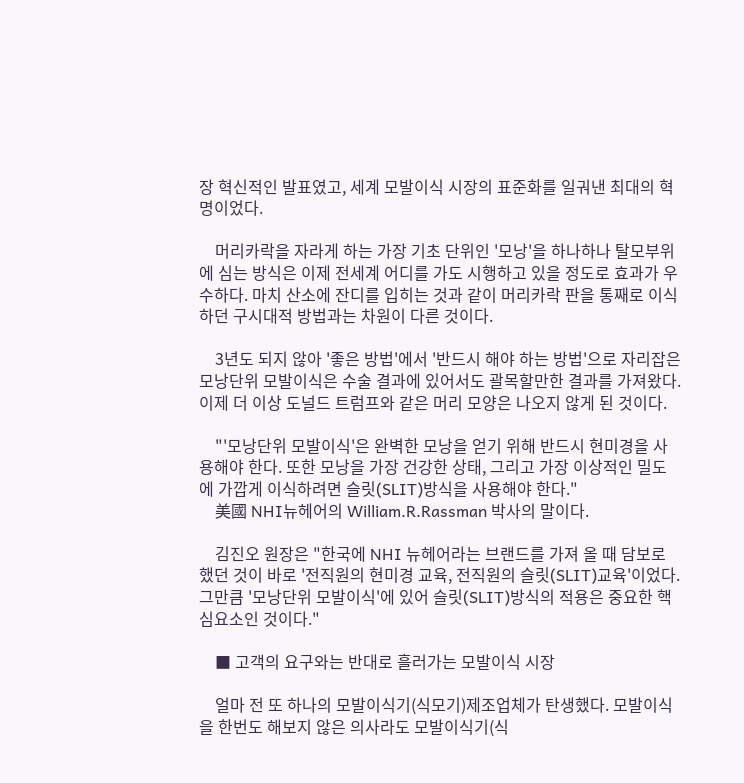장 혁신적인 발표였고, 세계 모발이식 시장의 표준화를 일궈낸 최대의 혁명이었다.

    머리카락을 자라게 하는 가장 기초 단위인 '모낭'을 하나하나 탈모부위에 심는 방식은 이제 전세계 어디를 가도 시행하고 있을 정도로 효과가 우수하다. 마치 산소에 잔디를 입히는 것과 같이 머리카락 판을 통째로 이식하던 구시대적 방법과는 차원이 다른 것이다.

    3년도 되지 않아 '좋은 방법'에서 '반드시 해야 하는 방법'으로 자리잡은 모낭단위 모발이식은 수술 결과에 있어서도 괄목할만한 결과를 가져왔다. 이제 더 이상 도널드 트럼프와 같은 머리 모양은 나오지 않게 된 것이다.

    "'모낭단위 모발이식'은 완벽한 모낭을 얻기 위해 반드시 현미경을 사용해야 한다. 또한 모낭을 가장 건강한 상태, 그리고 가장 이상적인 밀도에 가깝게 이식하려면 슬릿(SLIT)방식을 사용해야 한다."
    美國 NHI뉴헤어의 William.R.Rassman 박사의 말이다.

    김진오 원장은 "한국에 NHI 뉴헤어라는 브랜드를 가져 올 때 담보로 했던 것이 바로 '전직원의 현미경 교육, 전직원의 슬릿(SLIT)교육'이었다. 그만큼 '모낭단위 모발이식'에 있어 슬릿(SLIT)방식의 적용은 중요한 핵심요소인 것이다."

    ■ 고객의 요구와는 반대로 흘러가는 모발이식 시장

    얼마 전 또 하나의 모발이식기(식모기)제조업체가 탄생했다. 모발이식을 한번도 해보지 않은 의사라도 모발이식기(식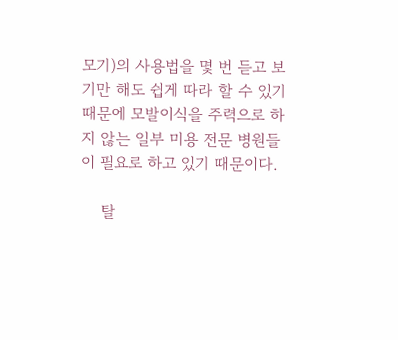모기)의 사용법을 몇 번 듣고 보기만 해도 쉽게 따라 할 수 있기 때문에 모발이식을 주력으로 하지 않는 일부 미용 전문 병원들이 필요로 하고 있기 때문이다.

    탈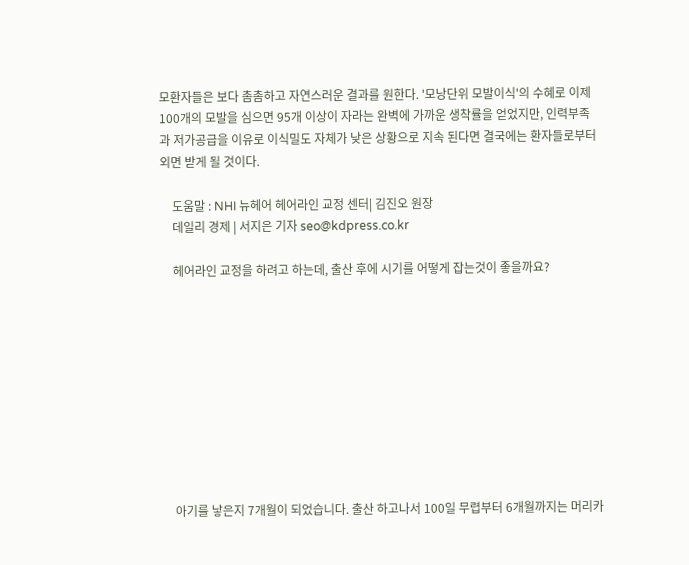모환자들은 보다 촘촘하고 자연스러운 결과를 원한다. '모낭단위 모발이식'의 수혜로 이제 100개의 모발을 심으면 95개 이상이 자라는 완벽에 가까운 생착률을 얻었지만, 인력부족과 저가공급을 이유로 이식밀도 자체가 낮은 상황으로 지속 된다면 결국에는 환자들로부터 외면 받게 될 것이다.

    도움말 : NHI 뉴헤어 헤어라인 교정 센터| 김진오 원장
    데일리 경제 | 서지은 기자 seo@kdpress.co.kr

    헤어라인 교정을 하려고 하는데, 출산 후에 시기를 어떻게 잡는것이 좋을까요?










    아기를 낳은지 7개월이 되었습니다. 출산 하고나서 100일 무렵부터 6개월까지는 머리카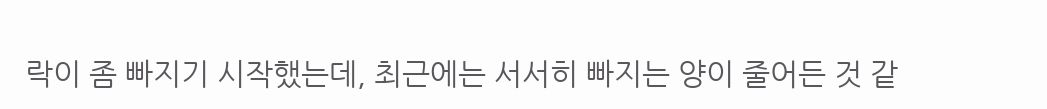락이 좀 빠지기 시작했는데, 최근에는 서서히 빠지는 양이 줄어든 것 같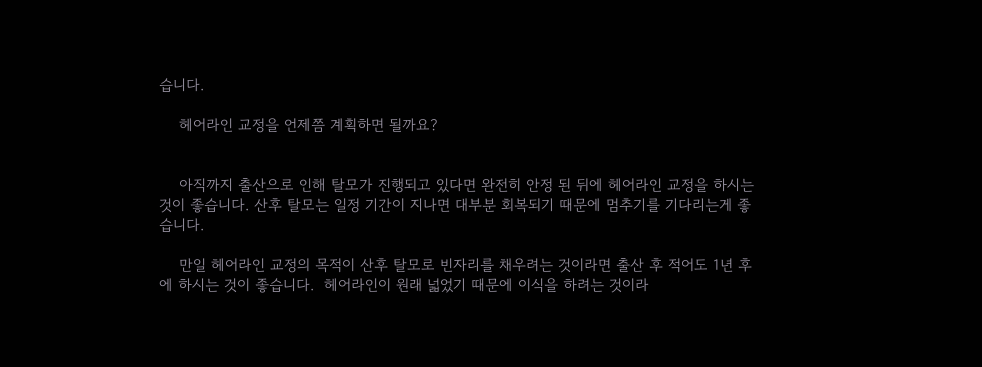습니다.

    헤어라인 교정을 언제쯤 계획하면 될까요?


    아직까지 출산으로 인해 탈모가 진행되고 있다면 완전히 안정 된 뒤에 헤어라인 교정을 하시는 것이 좋습니다. 산후 탈모는 일정 기간이 지나면 대부분 회복되기 때문에 멈추기를 기다리는게 좋습니다.

    만일 헤어라인 교정의 목적이 산후 탈모로 빈자리를 채우려는 것이라면 출산 후 적어도 1년 후에 하시는 것이 좋습니다.  헤어라인이 원래 넓었기 때문에 이식을 하려는 것이라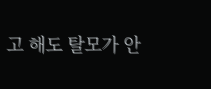고 해도 탈모가 안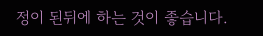정이 된뒤에 하는 것이 좋습니다.